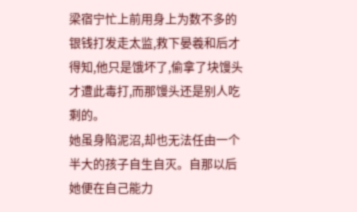梁宿宁忙上前用身上为数不多的银钱打发走太监,救下晏羲和后才得知,他只是饿坏了,偷拿了块馒头才遭此毒打,而那馒头还是别人吃剩的。
她虽身陷泥沼,却也无法任由一个半大的孩子自生自灭。自那以后她便在自己能力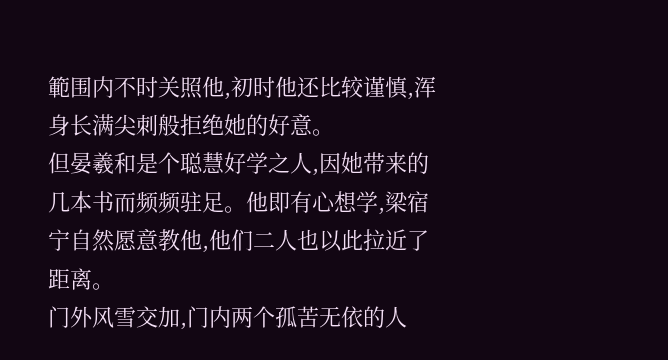範围内不时关照他,初时他还比较谨慎,浑身长满尖刺般拒绝她的好意。
但晏羲和是个聪慧好学之人,因她带来的几本书而频频驻足。他即有心想学,梁宿宁自然愿意教他,他们二人也以此拉近了距离。
门外风雪交加,门内两个孤苦无依的人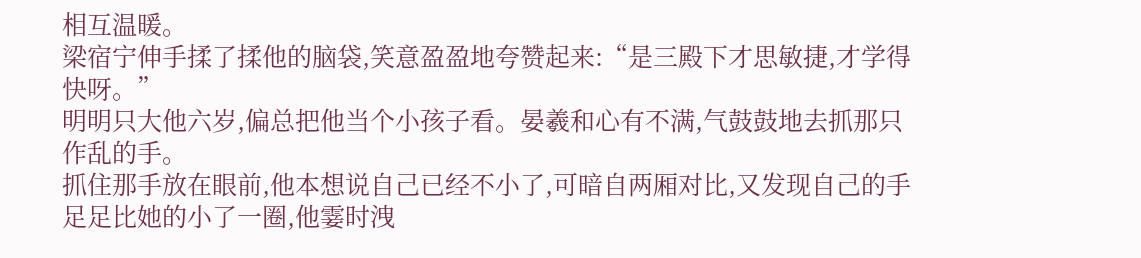相互温暖。
梁宿宁伸手揉了揉他的脑袋,笑意盈盈地夸赞起来:“是三殿下才思敏捷,才学得快呀。”
明明只大他六岁,偏总把他当个小孩子看。晏羲和心有不满,气鼓鼓地去抓那只作乱的手。
抓住那手放在眼前,他本想说自己已经不小了,可暗自两厢对比,又发现自己的手足足比她的小了一圈,他霎时洩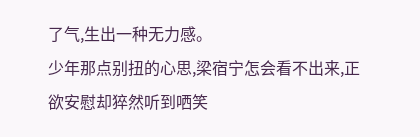了气,生出一种无力感。
少年那点别扭的心思,梁宿宁怎会看不出来,正欲安慰却猝然听到哂笑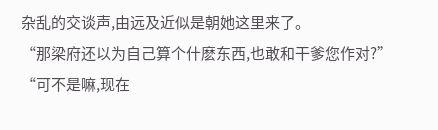杂乱的交谈声,由远及近似是朝她这里来了。
“那梁府还以为自己算个什麽东西,也敢和干爹您作对?”
“可不是嘛,现在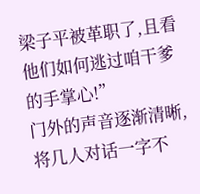梁子平被革职了,且看他们如何逃过咱干爹的手掌心!”
门外的声音逐渐清晰,将几人对话一字不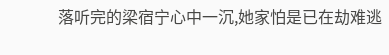落听完的梁宿宁心中一沉,她家怕是已在劫难逃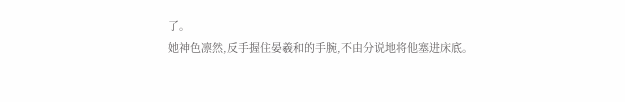了。
她神色凛然,反手握住晏羲和的手腕,不由分说地将他塞进床底。